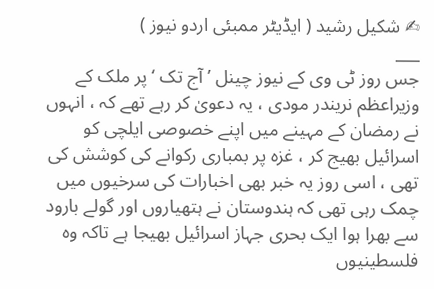✍ شکیل رشید ( ایڈیٹر ممبئی اردو نیوز )
___
جس روز ٹی وی کے نیوز چینل ’ آج تک ‘ پر ملک کے وزیراعظم نریندر مودی ، یہ دعویٰ کر رہے تھے کہ ، انہوں نے رمضان کے مہینے میں اپنے خصوصی ایلچی کو اسرائیل بھیج کر ، غزہ پر بمباری رکوانے کی کوشش کی تھی ، اسی روز یہ خبر بھی اخبارات کی سرخیوں میں چمک رہی تھی کہ ہندوستان نے ہتھیاروں اور گولے بارود سے بھرا ہوا ایک بحری جہاز اسرائیل بھیجا ہے تاکہ وہ فلسطینیوں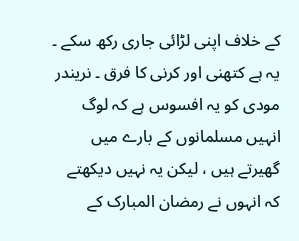کے خلاف اپنی لڑائی جاری رکھ سکے ۔ یہ ہے کتھنی اور کرنی کا فرق ۔ نریندر مودی کو یہ افسوس ہے کہ لوگ انہیں مسلمانوں کے بارے میں گھیرتے ہیں ، لیکن یہ نہیں دیکھتے کہ انہوں نے رمضان المبارک کے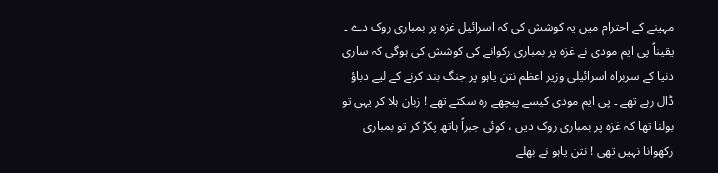مہینے کے احترام میں یہ کوشش کی کہ اسرائیل غزہ پر بمباری روک دے ۔ یقیناً پی ایم مودی نے غزہ پر بمباری رکوانے کی کوشش کی ہوگی کہ ساری دنیا کے سربراہ اسرائیلی وزیر اعظم نتن یاہو پر جنگ بند کرنے کے لیے دباؤ ڈال رہے تھے ۔ پی ایم مودی کیسے پیچھے رہ سکتے تھے ! زبان ہلا کر یہی تو بولنا تھا کہ غزہ پر بمباری روک دیں ، کوئی جبراً ہاتھ پکڑ کر تو بمباری رکھوانا نہیں تھی ! نتن یاہو نے بھلے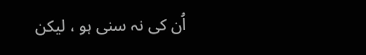اُن کی نہ سنی ہو ، لیکن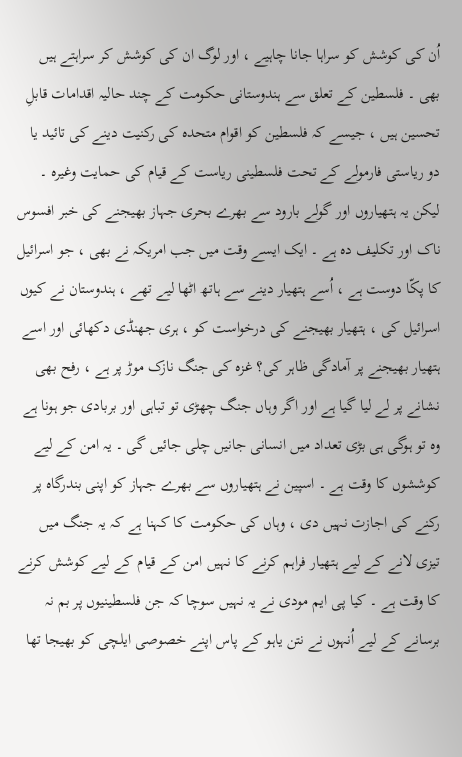اُن کی کوشش کو سراہا جانا چاہیے ، اور لوگ ان کی کوشش کر سراہتے ہیں بھی ۔ فلسطین کے تعلق سے ہندوستانی حکومت کے چند حالیہ اقدامات قابلِ تحسین ہیں ، جیسے کہ فلسطین کو اقوام متحدہ کی رکنیت دینے کی تائید یا دو ریاستی فارمولے کے تحت فلسطینی ریاست کے قیام کی حمایت وغیرہ ۔ لیکن یہ ہتھیاروں اور گولے بارود سے بھرے بحری جہاز بھیجنے کی خبر افسوس ناک اور تکلیف دہ ہے ۔ ایک ایسے وقت میں جب امریکہ نے بھی ، جو اسرائیل کا پکّا دوست ہے ، اُسے ہتھیار دینے سے ہاتھ اٹھا لیے تھے ، ہندوستان نے کیوں اسرائیل کی ، ہتھیار بھیجنے کی درخواست کو ، ہری جھنڈی دکھائی اور اسے ہتھیار بھیجنے پر آمادگی ظاہر کی؟ غزہ کی جنگ نازک موڑ پر ہے ، رفح بھی نشانے پر لے لیا گیا ہے اور اگر وہاں جنگ چھڑی تو تباہی اور بربادی جو ہونا ہے وہ تو ہوگی ہی بڑی تعداد میں انسانی جانیں چلی جائیں گی ۔ یہ امن کے لیے کوششوں کا وقت ہے ۔ اسپین نے ہتھیاروں سے بھرے جہاز کو اپنی بندرگاہ پر رکنے کی اجازت نہیں دی ، وہاں کی حکومت کا کہنا ہے کہ یہ جنگ میں تیزی لانے کے لیے ہتھیار فراہم کرنے کا نہیں امن کے قیام کے لیے کوشش کرنے کا وقت ہے ۔ کیا پی ایم مودی نے یہ نہیں سوچا کہ جن فلسطینیوں پر بم نہ برسانے کے لیے اُنہوں نے نتن یاہو کے پاس اپنے خصوصی ایلچی کو بھیجا تھا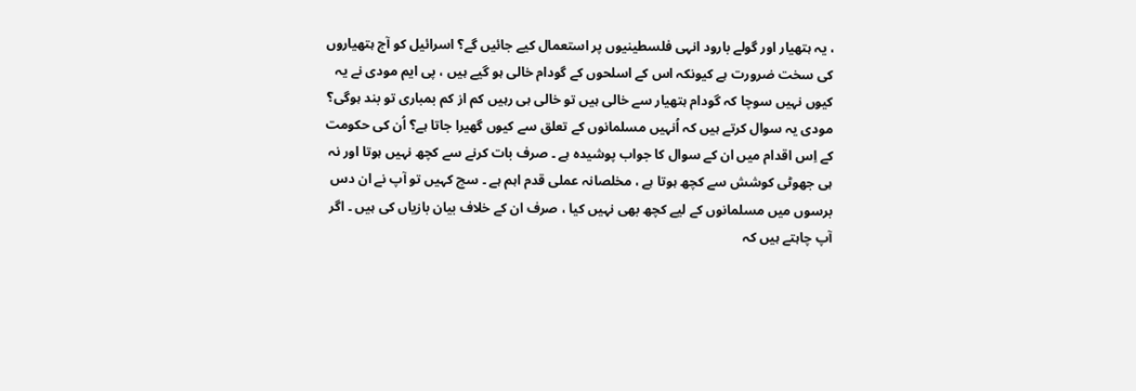، یہ ہتھیار اور گولے بارود انہی فلسطینیوں پر استعمال کیے جائیں گے؟ اسرائیل کو آج ہتھیاروں کی سخت ضرورت ہے کیونکہ اس کے اسلحوں کے گودام خالی ہو گیے ہیں ، پی ایم مودی نے یہ کیوں نہیں سوچا کہ گودام ہتھیار سے خالی ہیں تو خالی ہی رہیں کم از کم بمباری تو بند ہوگی؟ مودی یہ سوال کرتے ہیں کہ اُنہیں مسلمانوں کے تعلق سے کیوں گھیرا جاتا ہے؟ اُن کی حکومت کے اِس اقدام میں ان کے سوال کا جواب پوشیدہ ہے ۔ صرف بات کرنے سے کچھ نہیں ہوتا اور نہ ہی جھوٹی کوشش سے کچھ ہوتا ہے ، مخلصانہ عملی قدم اہم ہے ۔ سچ کہیں تو آپ نے ان دس برسوں میں مسلمانوں کے لیے کچھ بھی نہیں کیا ، صرف ان کے خلاف بیان بازیاں کی ہیں ۔ اگر آپ چاہتے ہیں کہ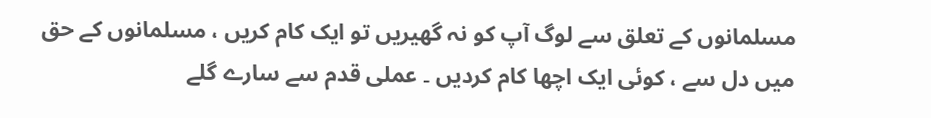مسلمانوں کے تعلق سے لوگ آپ کو نہ گھیریں تو ایک کام کریں ، مسلمانوں کے حق میں دل سے ، کوئی ایک اچھا کام کردیں ۔ عملی قدم سے سارے گلے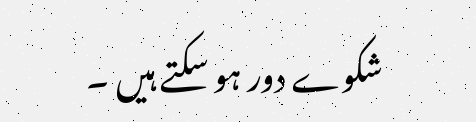شکوے دور ہو سکتے ہیں ۔